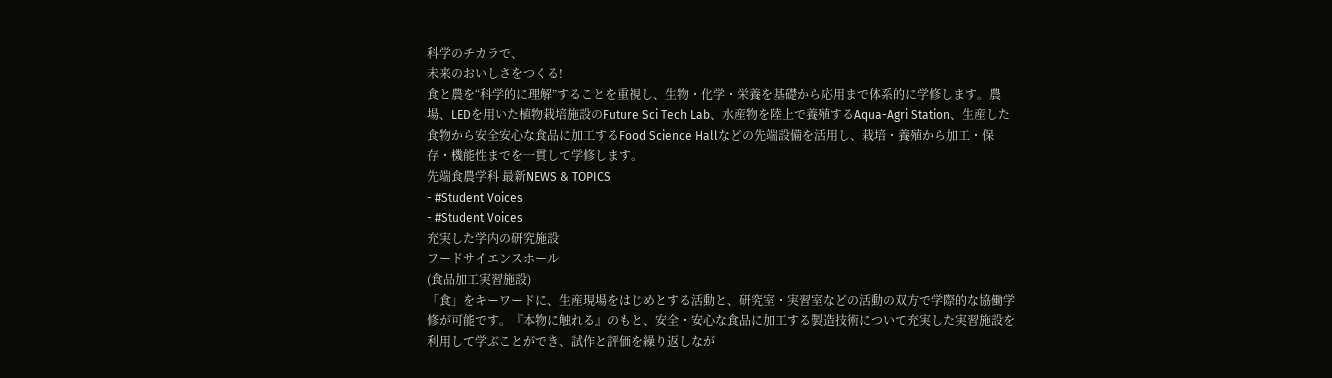科学のチカラで、
未来のおいしさをつくる!
食と農を“科学的に理解”することを重視し、生物・化学・栄養を基礎から応用まで体系的に学修します。農場、LEDを用いた植物栽培施設のFuture Sci Tech Lab、水産物を陸上で養殖するAqua-Agri Station、生産した食物から安全安心な食品に加工するFood Science Hallなどの先端設備を活用し、栽培・養殖から加工・保存・機能性までを一貫して学修します。
先端食農学科 最新NEWS & TOPICS
- #Student Voices
- #Student Voices
充実した学内の研究施設
フードサイエンスホール
(食品加工実習施設)
「食」をキーワードに、生産現場をはじめとする活動と、研究室・実習室などの活動の双方で学際的な協働学修が可能です。『本物に触れる』のもと、安全・安心な食品に加工する製造技術について充実した実習施設を利用して学ぶことができ、試作と評価を繰り返しなが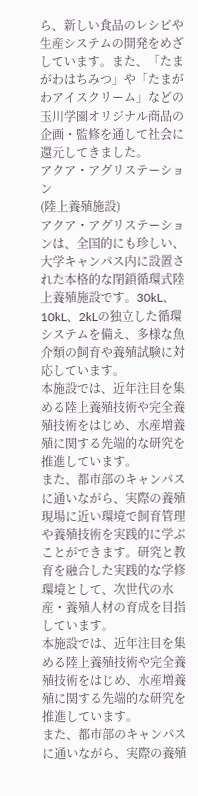ら、新しい食品のレシピや生産システムの開発をめざしています。また、「たまがわはちみつ」や「たまがわアイスクリーム」などの玉川学園オリジナル商品の企画・監修を通して社会に還元してきました。
アクア・アグリステーション
(陸上養殖施設)
アクア・アグリステーションは、全国的にも珍しい、大学キャンパス内に設置された本格的な閉鎖循環式陸上養殖施設です。30kL、10kL、2kLの独立した循環システムを備え、多様な魚介類の飼育や養殖試験に対応しています。
本施設では、近年注目を集める陸上養殖技術や完全養殖技術をはじめ、水産増養殖に関する先端的な研究を推進しています。
また、都市部のキャンパスに通いながら、実際の養殖現場に近い環境で飼育管理や養殖技術を実践的に学ぶことができます。研究と教育を融合した実践的な学修環境として、次世代の水産・養殖人材の育成を目指しています。
本施設では、近年注目を集める陸上養殖技術や完全養殖技術をはじめ、水産増養殖に関する先端的な研究を推進しています。
また、都市部のキャンパスに通いながら、実際の養殖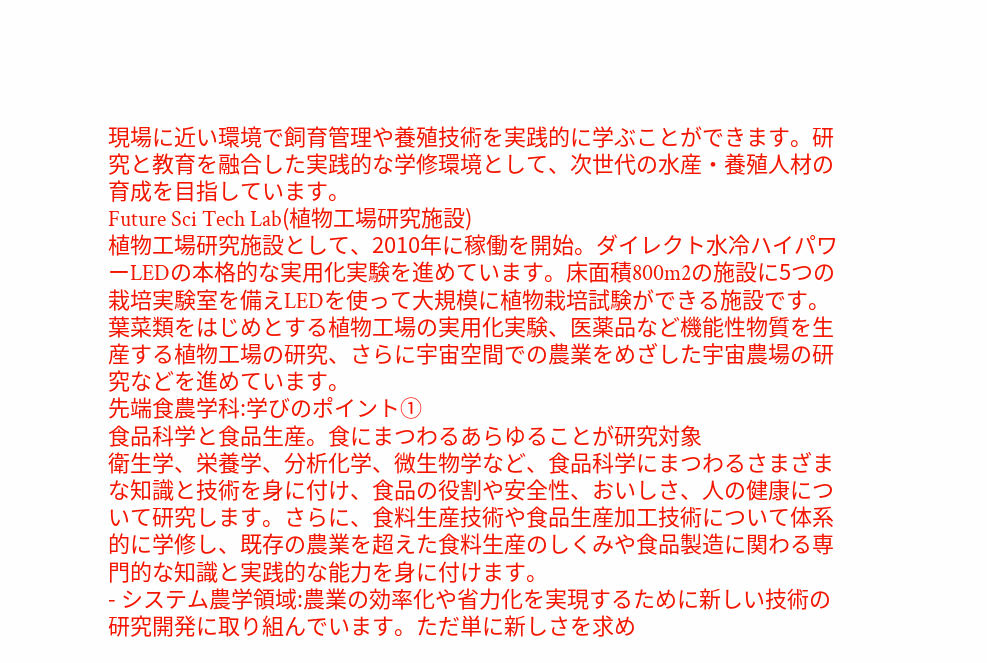現場に近い環境で飼育管理や養殖技術を実践的に学ぶことができます。研究と教育を融合した実践的な学修環境として、次世代の水産・養殖人材の育成を目指しています。
Future Sci Tech Lab(植物工場研究施設)
植物工場研究施設として、2010年に稼働を開始。ダイレクト水冷ハイパワーLEDの本格的な実用化実験を進めています。床面積800m2の施設に5つの栽培実験室を備えLEDを使って大規模に植物栽培試験ができる施設です。葉菜類をはじめとする植物工場の実用化実験、医薬品など機能性物質を生産する植物工場の研究、さらに宇宙空間での農業をめざした宇宙農場の研究などを進めています。
先端食農学科:学びのポイント①
食品科学と食品生産。食にまつわるあらゆることが研究対象
衛生学、栄養学、分析化学、微生物学など、食品科学にまつわるさまざまな知識と技術を身に付け、食品の役割や安全性、おいしさ、人の健康について研究します。さらに、食料生産技術や食品生産加工技術について体系的に学修し、既存の農業を超えた食料生産のしくみや食品製造に関わる専門的な知識と実践的な能力を身に付けます。
- システム農学領域:農業の効率化や省力化を実現するために新しい技術の研究開発に取り組んでいます。ただ単に新しさを求め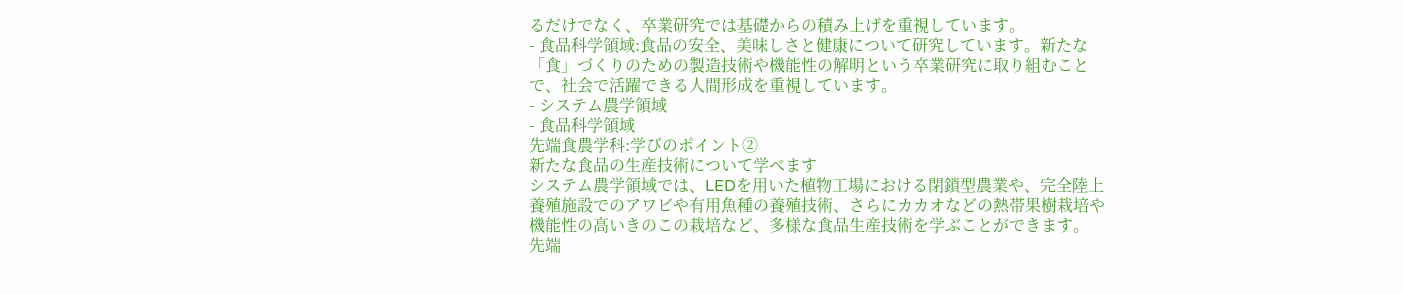るだけでなく、卒業研究では基礎からの積み上げを重視しています。
- 食品科学領域:食品の安全、美味しさと健康について研究しています。新たな「食」づくりのための製造技術や機能性の解明という卒業研究に取り組むことで、社会で活躍できる人間形成を重視しています。
- システム農学領域
- 食品科学領域
先端食農学科:学びのポイント②
新たな食品の生産技術について学べます
システム農学領域では、LEDを用いた植物工場における閉鎖型農業や、完全陸上養殖施設でのアワビや有用魚種の養殖技術、さらにカカオなどの熱帯果樹栽培や機能性の高いきのこの栽培など、多様な食品生産技術を学ぶことができます。
先端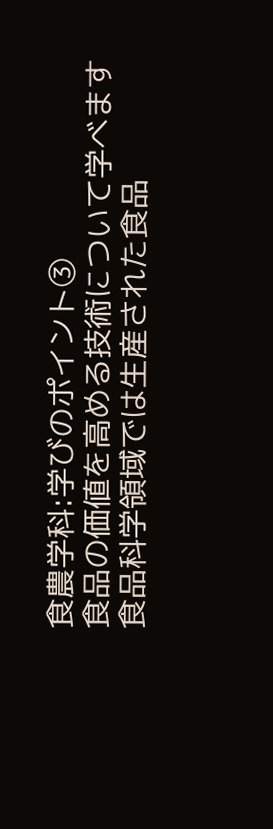食農学科:学びのポイント③
食品の価値を高める技術について学べます
食品科学領域では生産された食品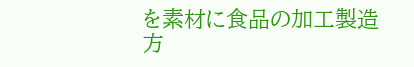を素材に食品の加工製造方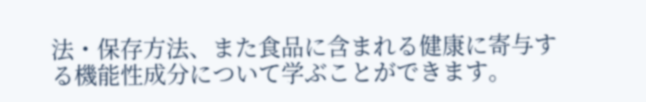法・保存方法、また食品に含まれる健康に寄与する機能性成分について学ぶことができます。